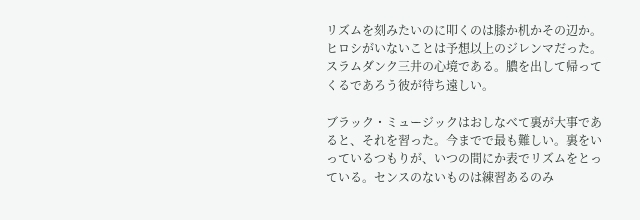リズムを刻みたいのに叩くのは膝か机かその辺か。ヒロシがいないことは予想以上のジレンマだった。スラムダンク三井の心境である。膿を出して帰ってくるであろう彼が待ち遠しい。

ブラック・ミュージックはおしなべて裏が大事であると、それを習った。今までで最も難しい。裏をいっているつもりが、いつの間にか表でリズムをとっている。センスのないものは練習あるのみ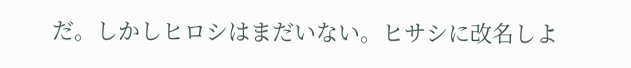だ。しかしヒロシはまだいない。ヒサシに改名しよ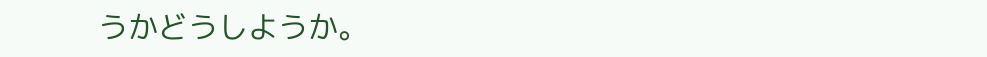うかどうしようか。